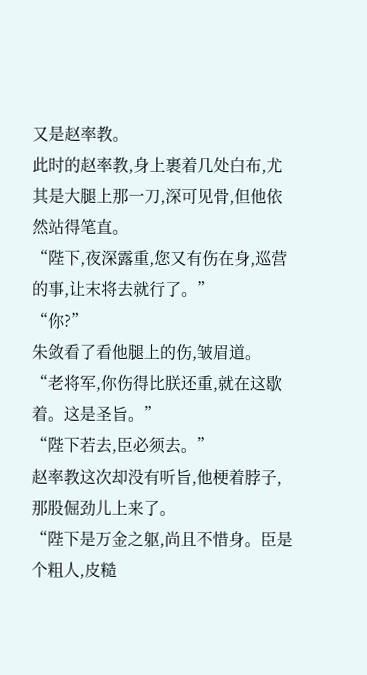又是赵率教。
此时的赵率教,身上裹着几处白布,尤其是大腿上那一刀,深可见骨,但他依然站得笔直。
“陛下,夜深露重,您又有伤在身,巡营的事,让末将去就行了。”
“你?”
朱敛看了看他腿上的伤,皱眉道。
“老将军,你伤得比朕还重,就在这歇着。这是圣旨。”
“陛下若去,臣必须去。”
赵率教这次却没有听旨,他梗着脖子,那股倔劲儿上来了。
“陛下是万金之躯,尚且不惜身。臣是个粗人,皮糙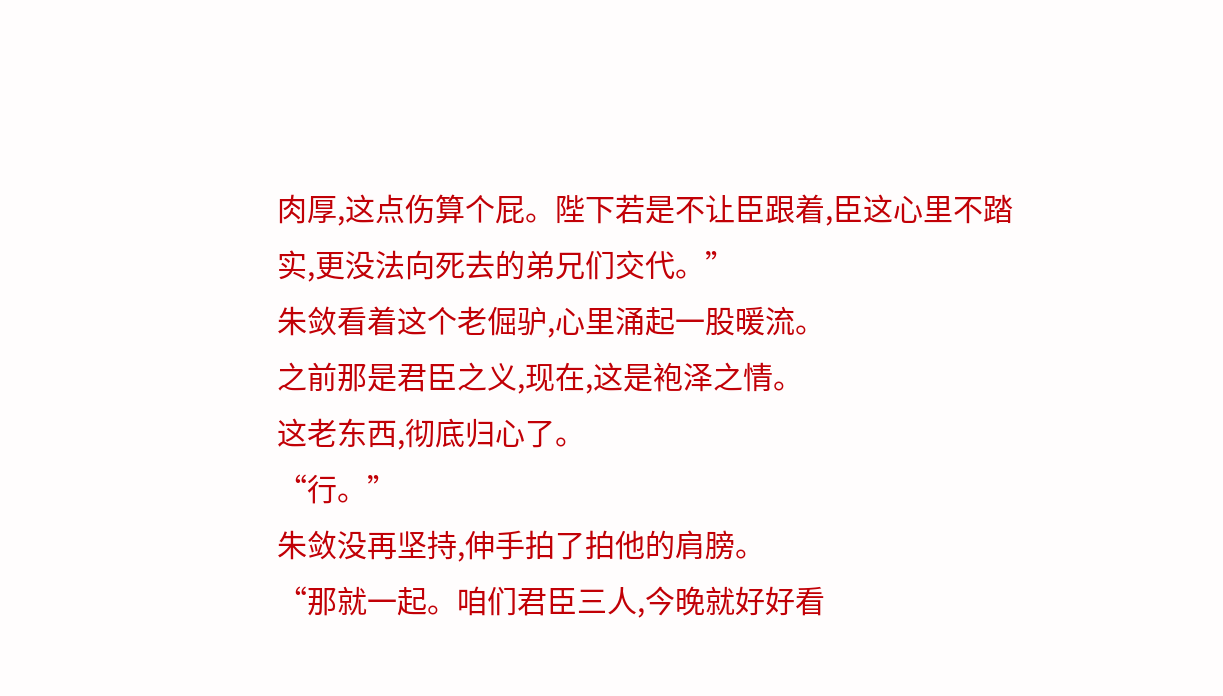肉厚,这点伤算个屁。陛下若是不让臣跟着,臣这心里不踏实,更没法向死去的弟兄们交代。”
朱敛看着这个老倔驴,心里涌起一股暖流。
之前那是君臣之义,现在,这是袍泽之情。
这老东西,彻底归心了。
“行。”
朱敛没再坚持,伸手拍了拍他的肩膀。
“那就一起。咱们君臣三人,今晚就好好看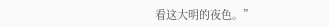看这大明的夜色。”